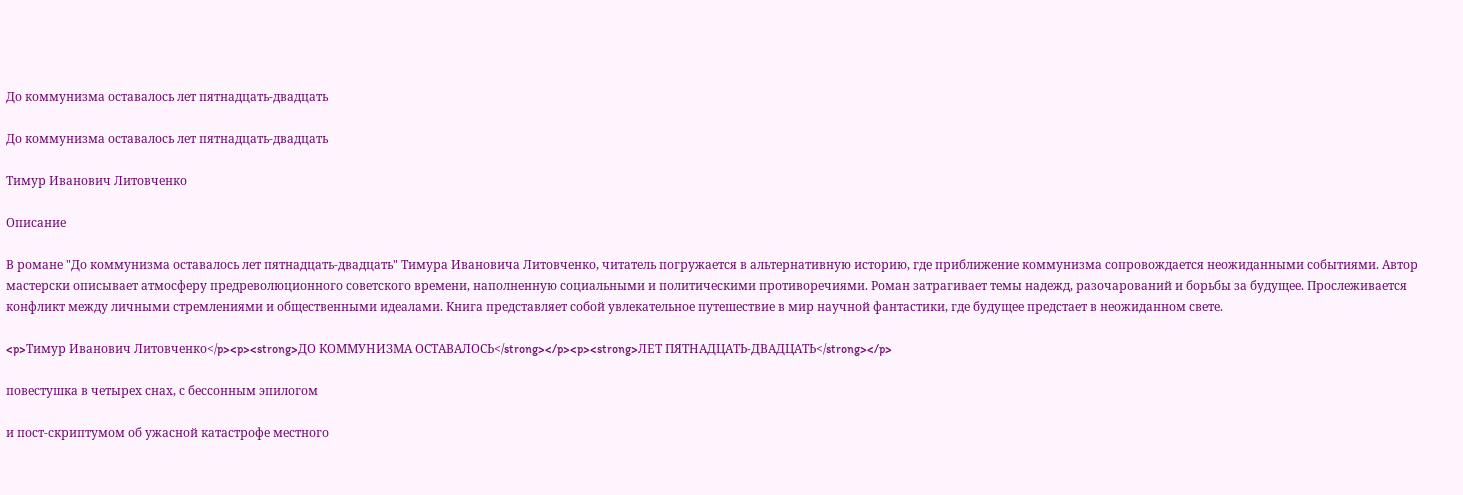До коммунизма оставалось лет пятнадцать-двадцать

До коммунизма оставалось лет пятнадцать-двадцать

Тимур Иванович Литовченко

Описание

В романе "До коммунизма оставалось лет пятнадцать-двадцать" Тимура Ивановича Литовченко, читатель погружается в альтернативную историю, где приближение коммунизма сопровождается неожиданными событиями. Автор мастерски описывает атмосферу предреволюционного советского времени, наполненную социальными и политическими противоречиями. Роман затрагивает темы надежд, разочарований и борьбы за будущее. Прослеживается конфликт между личными стремлениями и общественными идеалами. Книга представляет собой увлекательное путешествие в мир научной фантастики, где будущее предстает в неожиданном свете.

<p>Тимур Иванович Литовченко</p><p><strong>ДО КОММУНИЗМА ОСТАВАЛОСЬ</strong></p><p><strong>ЛЕТ ПЯТНАДЦАТЬ-ДВАДЦАТЬ</strong></p>

повестушка в четырех снах, с бессонным эпилогом

и пост-скриптумом об ужасной катастрофе местного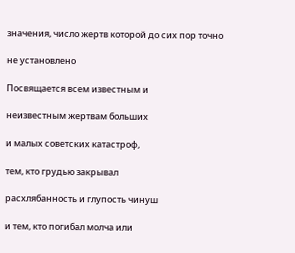значения, число жертв которой до сих пор точно

не установлено

Посвящается всем известным и

неизвестным жертвам больших

и малых советских катастроф,

тем, кто грудью закрывал

расхлябанность и глупость чинуш

и тем, кто погибал молча или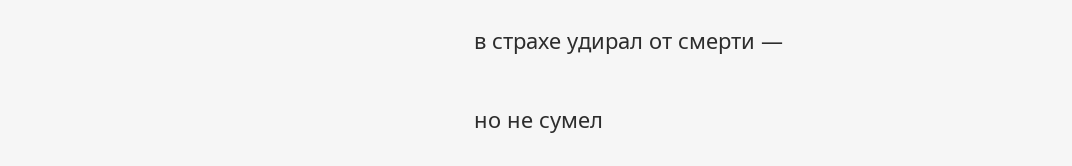в страхе удирал от смерти —

но не сумел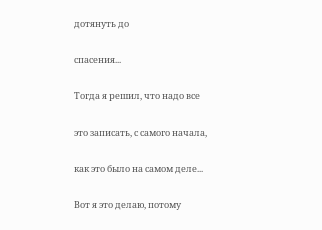дотянуть до

спасения...

Тогда я решил, что надо все

это записать, с самого начала,

как это было на самом деле...

Вот я это делаю, потому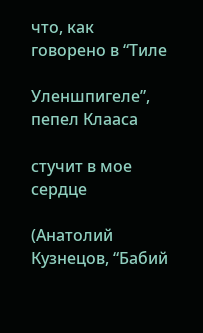что, как говорено в “Тиле

Уленшпигеле”, пепел Клааса

стучит в мое сердце

(Анатолий Кузнецов, “Бабий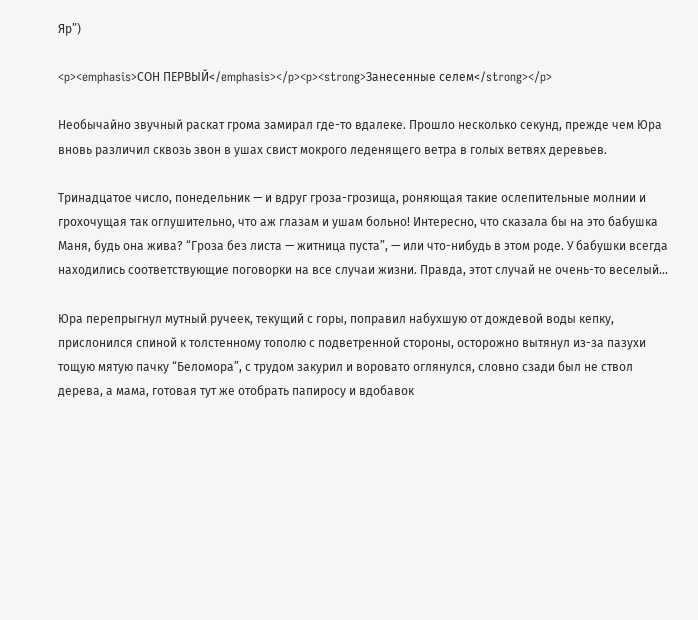Яр”)

<p><emphasis>СОН ПЕРВЫЙ</emphasis></p><p><strong>Занесенные селем</strong></p>

Необычайно звучный раскат грома замирал где-то вдалеке. Прошло несколько секунд, прежде чем Юра вновь различил сквозь звон в ушах свист мокрого леденящего ветра в голых ветвях деревьев.

Тринадцатое число, понедельник — и вдруг гроза-грозища, роняющая такие ослепительные молнии и грохочущая так оглушительно, что аж глазам и ушам больно! Интересно, что сказала бы на это бабушка Маня, будь она жива? “Гроза без листа — житница пуста”, — или что-нибудь в этом роде. У бабушки всегда находились соответствующие поговорки на все случаи жизни. Правда, этот случай не очень-то веселый...

Юра перепрыгнул мутный ручеек, текущий с горы, поправил набухшую от дождевой воды кепку, прислонился спиной к толстенному тополю с подветренной стороны, осторожно вытянул из-за пазухи тощую мятую пачку “Беломора”, с трудом закурил и воровато оглянулся, словно сзади был не ствол дерева, а мама, готовая тут же отобрать папиросу и вдобавок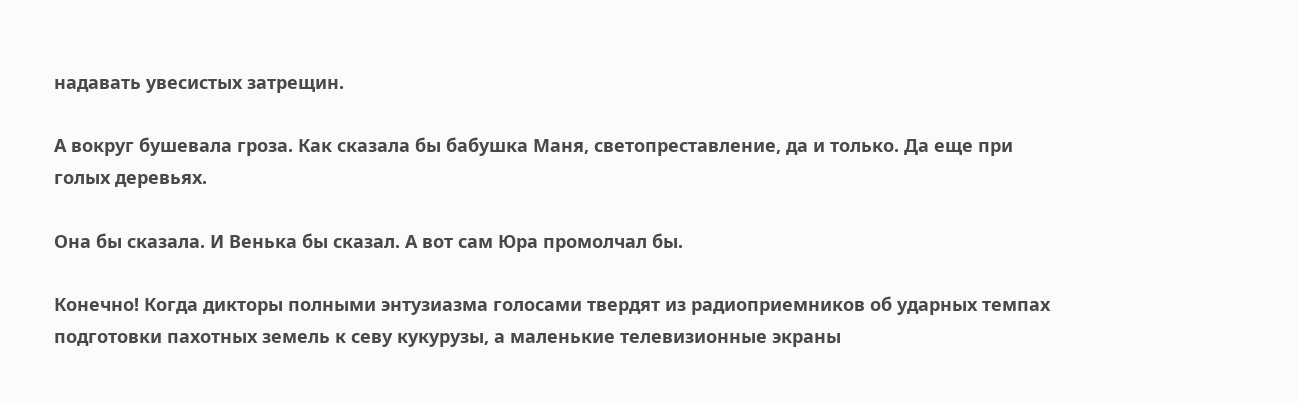надавать увесистых затрещин.

А вокруг бушевала гроза. Как сказала бы бабушка Маня, светопреставление, да и только. Да еще при голых деревьях.

Она бы сказала. И Венька бы сказал. А вот сам Юра промолчал бы.

Конечно! Когда дикторы полными энтузиазма голосами твердят из радиоприемников об ударных темпах подготовки пахотных земель к севу кукурузы, а маленькие телевизионные экраны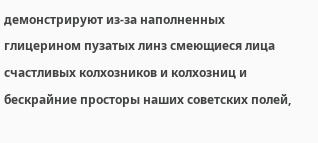демонстрируют из-за наполненных глицерином пузатых линз смеющиеся лица счастливых колхозников и колхозниц и бескрайние просторы наших советских полей,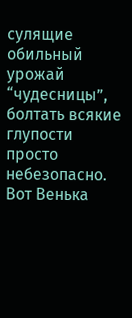сулящие обильный урожай “чудесницы”, болтать всякие глупости просто небезопасно. Вот Венька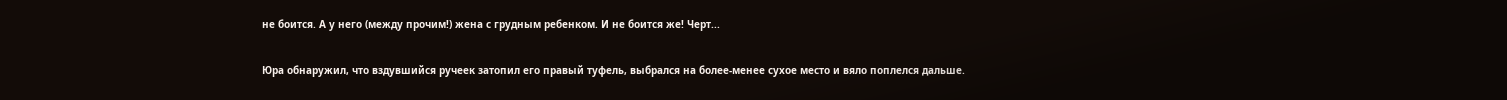не боится. А у него (между прочим!) жена с грудным ребенком. И не боится же! Черт...

Юра обнаружил, что вздувшийся ручеек затопил его правый туфель, выбрался на более-менее сухое место и вяло поплелся дальше.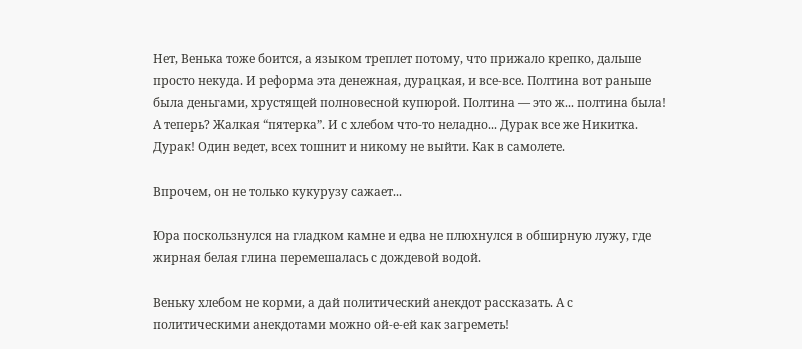Нет, Венька тоже боится, а языком треплет потому, что прижало крепко, дальше просто некуда. И реформа эта денежная, дурацкая, и все-все. Полтина вот раньше была деньгами, хрустящей полновесной купюрой. Полтина — это ж... полтина была! А теперь? Жалкая “пятерка”. И с хлебом что-то неладно... Дурак все же Никитка. Дурак! Один ведет, всех тошнит и никому не выйти. Как в самолете.

Впрочем, он не только кукурузу сажает...

Юра поскользнулся на гладком камне и едва не плюхнулся в обширную лужу, где жирная белая глина перемешалась с дождевой водой.

Веньку хлебом не корми, а дай политический анекдот рассказать. А с политическими анекдотами можно ой-е-ей как загреметь!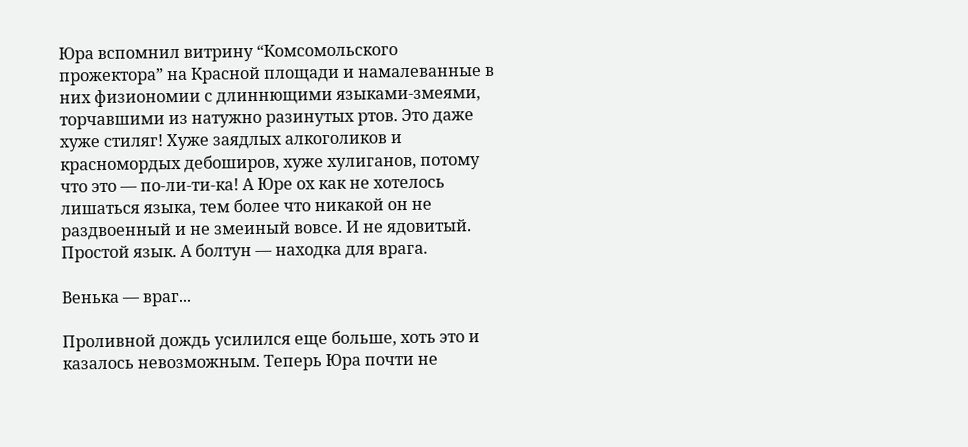Юра вспомнил витрину “Комсомольского прожектора” на Красной площади и намалеванные в них физиономии с длиннющими языками-змеями, торчавшими из натужно разинутых ртов. Это даже хуже стиляг! Хуже заядлых алкоголиков и красномордых дебоширов, хуже хулиганов, потому что это — по-ли-ти-ка! А Юре ох как не хотелось лишаться языка, тем более что никакой он не раздвоенный и не змеиный вовсе. И не ядовитый. Простой язык. А болтун — находка для врага.

Венька — враг...

Проливной дождь усилился еще больше, хоть это и казалось невозможным. Теперь Юра почти не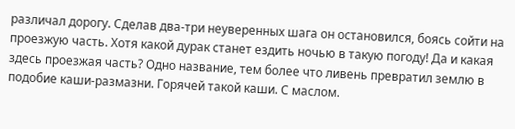различал дорогу. Сделав два-три неуверенных шага он остановился, боясь сойти на проезжую часть. Хотя какой дурак станет ездить ночью в такую погоду! Да и какая здесь проезжая часть? Одно название, тем более что ливень превратил землю в подобие каши-размазни. Горячей такой каши. С маслом.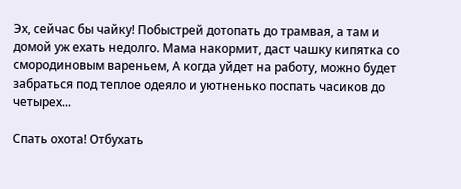Эх, сейчас бы чайку! Побыстрей дотопать до трамвая, а там и домой уж ехать недолго. Мама накормит, даст чашку кипятка со смородиновым вареньем, А когда уйдет на работу, можно будет забраться под теплое одеяло и уютненько поспать часиков до четырех...

Спать охота! Отбухать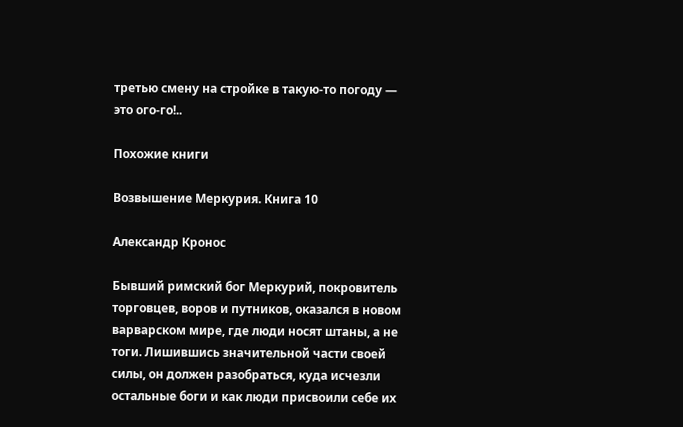третью смену на стройке в такую-то погоду — это ого-го!..

Похожие книги

Возвышение Меркурия. Книга 10

Александр Кронос

Бывший римский бог Меркурий, покровитель торговцев, воров и путников, оказался в новом варварском мире, где люди носят штаны, а не тоги. Лишившись значительной части своей силы, он должен разобраться, куда исчезли остальные боги и как люди присвоили себе их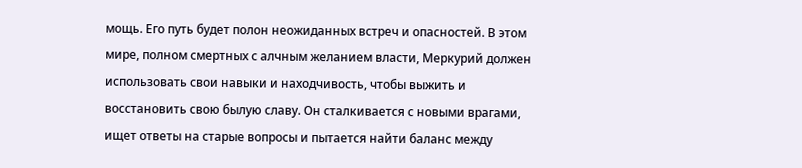мощь. Его путь будет полон неожиданных встреч и опасностей. В этом мире, полном смертных с алчным желанием власти, Меркурий должен использовать свои навыки и находчивость, чтобы выжить и восстановить свою былую славу. Он сталкивается с новыми врагами, ищет ответы на старые вопросы и пытается найти баланс между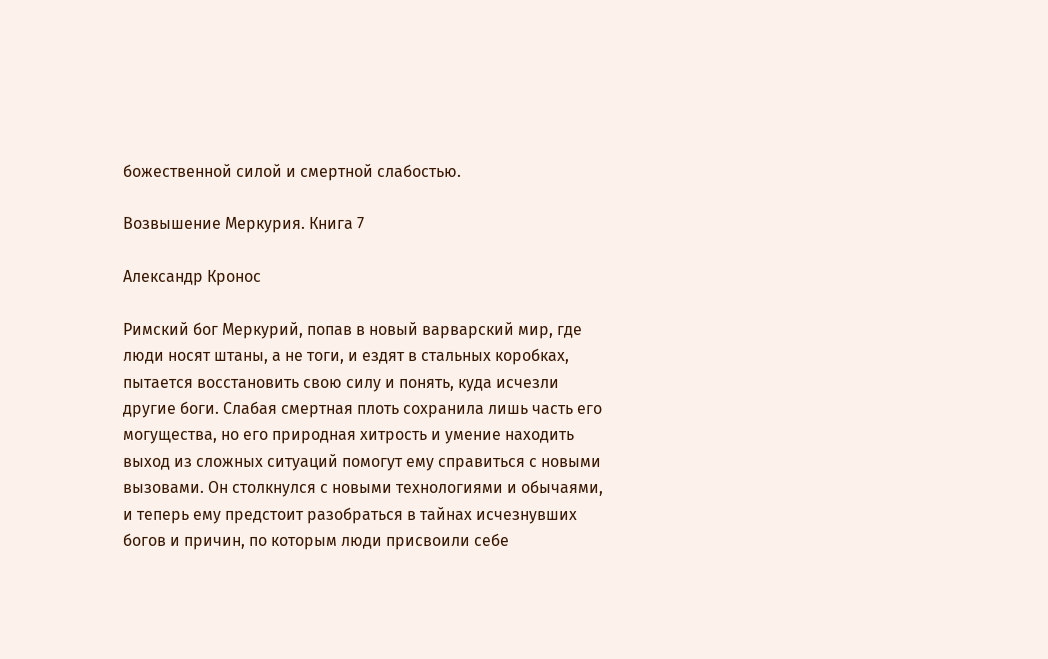божественной силой и смертной слабостью.

Возвышение Меркурия. Книга 7

Александр Кронос

Римский бог Меркурий, попав в новый варварский мир, где люди носят штаны, а не тоги, и ездят в стальных коробках, пытается восстановить свою силу и понять, куда исчезли другие боги. Слабая смертная плоть сохранила лишь часть его могущества, но его природная хитрость и умение находить выход из сложных ситуаций помогут ему справиться с новыми вызовами. Он столкнулся с новыми технологиями и обычаями, и теперь ему предстоит разобраться в тайнах исчезнувших богов и причин, по которым люди присвоили себе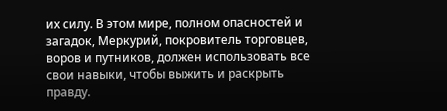их силу. В этом мире, полном опасностей и загадок, Меркурий, покровитель торговцев, воров и путников, должен использовать все свои навыки, чтобы выжить и раскрыть правду.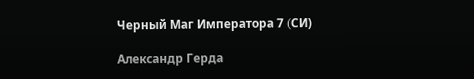Черный Маг Императора 7 (CИ)

Александр Герда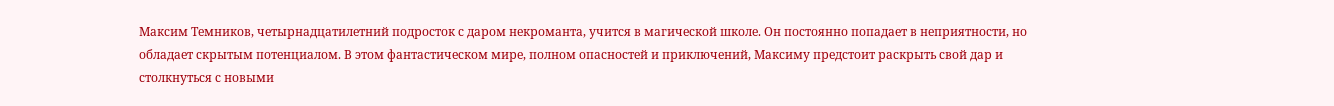Максим Темников, четырнадцатилетний подросток с даром некроманта, учится в магической школе. Он постоянно попадает в неприятности, но обладает скрытым потенциалом. В этом фантастическом мире, полном опасностей и приключений, Максиму предстоит раскрыть свой дар и столкнуться с новыми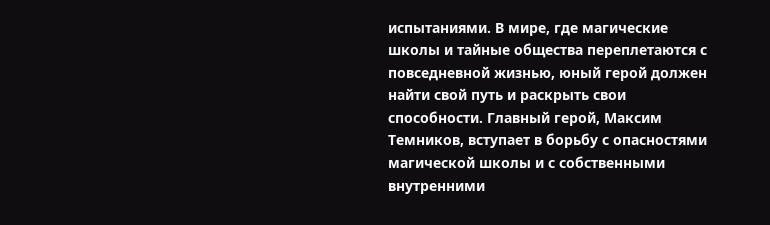испытаниями. В мире, где магические школы и тайные общества переплетаются с повседневной жизнью, юный герой должен найти свой путь и раскрыть свои способности. Главный герой, Максим Темников, вступает в борьбу с опасностями магической школы и с собственными внутренними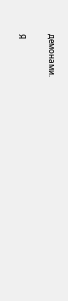демонами.

Я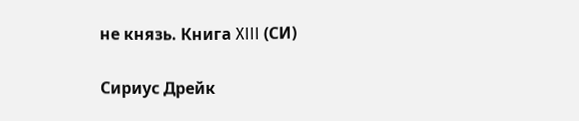не князь. Книга XIII (СИ)

Сириус Дрейк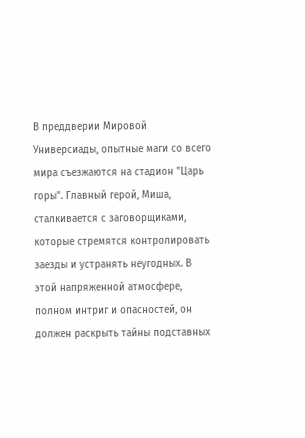В преддверии Мировой Универсиады, опытные маги со всего мира съезжаются на стадион "Царь горы". Главный герой, Миша, сталкивается с заговорщиками, которые стремятся контролировать заезды и устранять неугодных. В этой напряженной атмосфере, полном интриг и опасностей, он должен раскрыть тайны подставных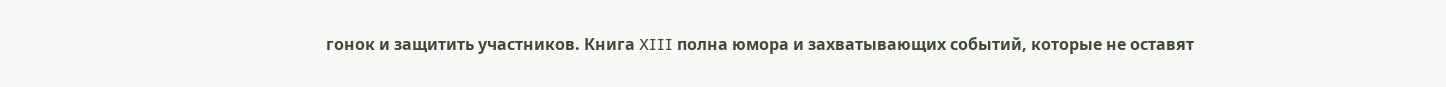гонок и защитить участников. Книга XIII полна юмора и захватывающих событий, которые не оставят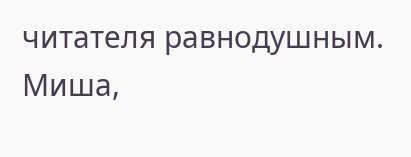читателя равнодушным. Миша,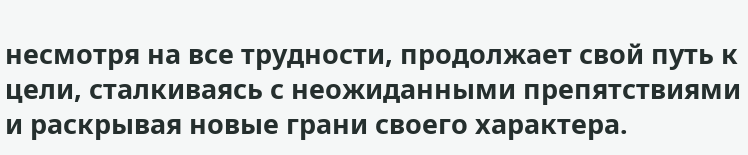несмотря на все трудности, продолжает свой путь к цели, сталкиваясь с неожиданными препятствиями и раскрывая новые грани своего характера.